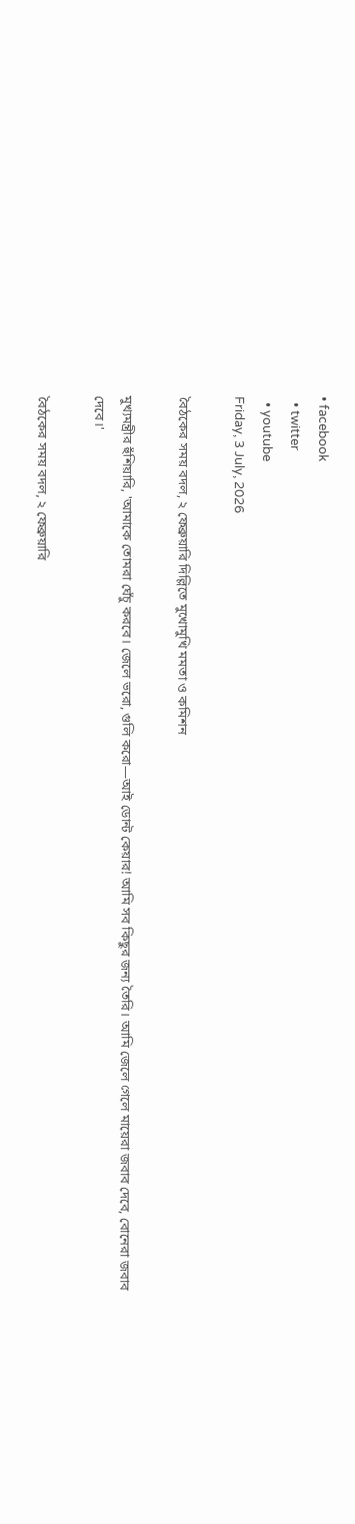• facebook
  • twitter
  • youtube
Friday, 3 July, 2026

বৈঠকের সময় বদল, ২ ফেব্রুয়ারি দিল্লিতে মুখোমুখি মমতা ও কমিশন

মুখ্যমন্ত্রীর হুঁশিয়ারি, 'আমাকে তোমরা ঘেঁচু করবে। জেলে ভরো, গুলি করো—আই ডোন্ট কেয়ার! আমি সব কিছুর জন্য তৈরি। আমি জেলে গেলে মায়েরা জবাব দেবে, বোনেরা জবাব দেবে।'

বৈঠকের সময় বদল, ২ ফেব্রুয়ারি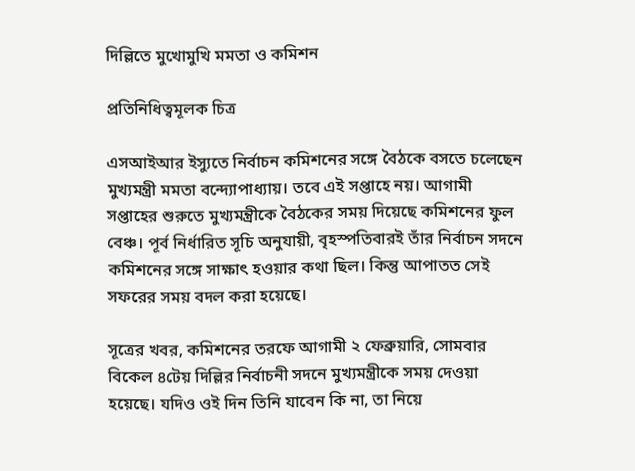দিল্লিতে মুখোমুখি মমতা ও কমিশন

প্রতিনিধিত্বমূলক চিত্র

এসআইআর ইস্যুতে নির্বাচন কমিশনের সঙ্গে বৈঠকে বসতে চলেছেন মুখ্যমন্ত্রী মমতা বন্দ্যোপাধ্যায়। তবে এই সপ্তাহে নয়। আগামী সপ্তাহের শুরুতে মুখ্যমন্ত্রীকে বৈঠকের সময় দিয়েছে কমিশনের ফুল বেঞ্চ। পূর্ব নির্ধারিত সূচি অনুযায়ী, বৃহস্পতিবারই তাঁর নির্বাচন সদনে কমিশনের সঙ্গে সাক্ষাৎ হওয়ার কথা ছিল। কিন্তু আপাতত সেই সফরের সময় বদল করা হয়েছে।

সূত্রের খবর, কমিশনের তরফে আগামী ২ ফেব্রুয়ারি, সোমবার বিকেল ৪টেয় দিল্লির নির্বাচনী সদনে মুখ্যমন্ত্রীকে সময় দেওয়া হয়েছে। যদিও ওই দিন তিনি যাবেন কি না, তা নিয়ে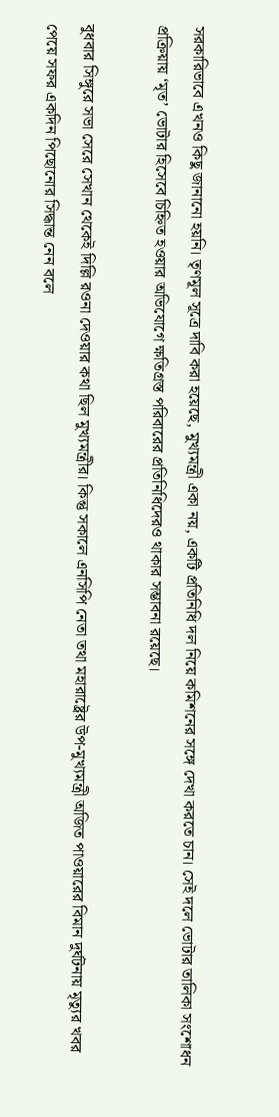সরকারিভাবে এখনও কিছু জানানো হয়নি। তৃণমূল সূত্রে দাবি করা হয়েছে, মুখ্যমন্ত্রী একা নয়, একটি প্রতিনিধি দল নিয়ে কমিশনের সঙ্গে দেখা করতে চান। সেই দলে ভোটার তালিকা সংশোধন প্রক্রিয়ায় ‘মৃত’ ভোটার হিসেবে চিহ্নিত হওয়ার অভিযোগে ক্ষতিগ্রস্ত পরিবারের প্রতিনিধিদেরও থাকার সম্ভাবনা রয়েছে।

বুধবার সিঙ্গুরে সভা সেরে সেখান থেকেই দিল্লি রওনা দেওয়ার কথা ছিল মুখ্যমন্ত্রীর। কিন্তু সকালে এনসিপি নেতা তথা মহারাষ্ট্রের উপ-মুখ্যমন্ত্রী অজিত পাওয়ারের বিমান দুর্ঘটনায় মৃত্যুর খবর পেয়ে সফর একদিন পিছোনোর সিদ্ধান্ত নেন বলে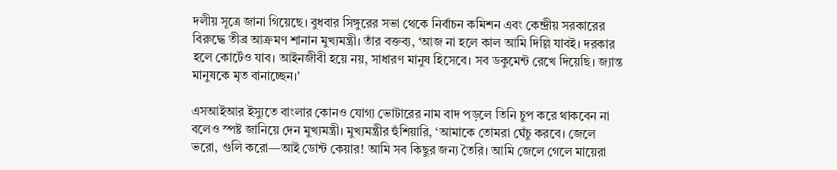দলীয় সূত্রে জানা গিয়েছে। বুধবার সিঙ্গুরের সভা থেকে নির্বাচন কমিশন এবং কেন্দ্রীয় সরকারের বিরুদ্ধে তীব্র আক্রমণ শানান মুখ্যমন্ত্রী। তাঁর বক্তব্য, ‘আজ না হলে কাল আমি দিল্লি যাবই। দরকার হলে কোর্টেও যাব। আইনজীবী হয়ে নয়, সাধারণ মানুষ হিসেবে। সব ডকুমেন্ট রেখে দিয়েছি। জ্যান্ত মানুষকে মৃত বানাচ্ছেন।’

এসআইআর ইস্যুতে বাংলার কোনও যোগ্য ভোটারের নাম বাদ পড়লে তিনি চুপ করে থাকবেন না বলেও স্পষ্ট জানিয়ে দেন মুখ্যমন্ত্রী। মুখ্যমন্ত্রীর হুঁশিয়ারি, ‘আমাকে তোমরা ঘেঁচু করবে। জেলে ভরো, গুলি করো—আই ডোন্ট কেয়ার! আমি সব কিছুর জন্য তৈরি। আমি জেলে গেলে মায়েরা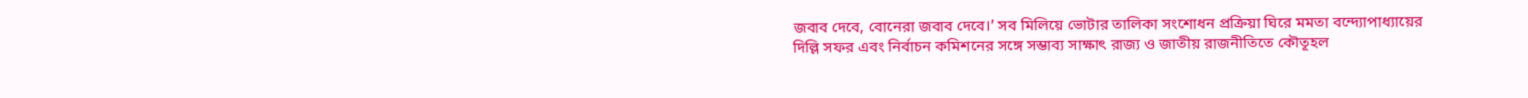জবাব দেবে, বোনেরা জবাব দেবে।’ সব মিলিয়ে ভোটার তালিকা সংশোধন প্রক্রিয়া ঘিরে মমতা বন্দ্যোপাধ্যায়ের দিল্লি সফর এবং নির্বাচন কমিশনের সঙ্গে সম্ভাব্য সাক্ষাৎ রাজ্য ও জাতীয় রাজনীতিতে কৌতূহল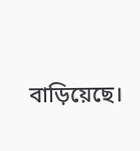বাড়িয়েছে।